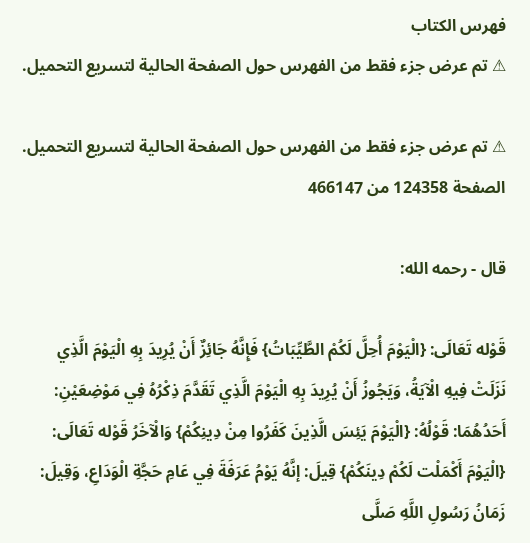فهرس الكتاب
⚠ تم عرض جزء فقط من الفهرس حول الصفحة الحالية لتسريع التحميل.

⚠ تم عرض جزء فقط من الفهرس حول الصفحة الحالية لتسريع التحميل.
الصفحة 124358 من 466147

قال - رحمه الله:

قَوْله تَعَالَى: {الْيَوْمَ أُحِلَّ لَكُمْ الطَّيِّبَاتُ} فَإِنَّهُ جَائِزٌ أَنْ يُرِيدَ بِهِ الْيَوْمَ الَّذِي نَزَلَتْ فِيهِ الْآيَةُ، وَيَجُوزُ أَنْ يُرِيدَ بِهِ الْيَوْمَ الَّذِي تَقَدَّمَ ذِكْرُهُ فِي مَوْضِعَيْنِ: أَحَدُهُمَا: قَوْلُهُ: {الْيَوْمَ يَئِسَ الَّذِينَ كَفَرُوا مِنْ دِينِكُمْ} وَالْآخَرُ قَوْله تَعَالَى: {الْيَوْمَ أَكْمَلْت لَكُمْ دِينَكُمْ} قِيلَ: إنَّهُ يَوْمُ عَرَفَةَ فِي عَامِ حَجَّةِ الْوَدَاعِ، وَقِيلَ: زَمَانُ رَسُولِ اللَّهِ صَلَّى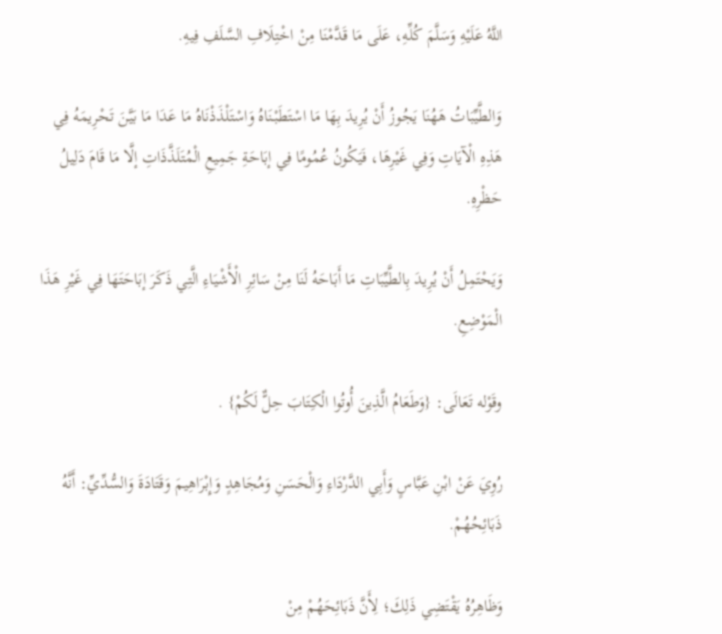اللَّهُ عَلَيْهِ وَسَلَّمَ كُلِّهِ، عَلَى مَا قَدَّمْنَا مِنْ اخْتِلَافِ السَّلَفِ فِيهِ.

وَالطَّيِّبَاتُ هَهُنَا يَجُوزُ أَنْ يُرِيدَ بِهَا مَا اسْتَطَبْنَاهُ وَاسْتَلْذَذْنَاهُ مَا عَدَا مَا بَيَّنَ تَحْرِيمَهُ فِي هَذِهِ الْآيَاتِ وَفِي غَيْرِهَا، فَيَكُونُ عُمُومًا فِي إبَاحَةِ جَمِيعِ الْمُتَلَذَّذَاتِ إلَّا مَا قَامَ دَلِيلُ حَظْرِهِ.

وَيَحْتَمِلُ أَنْ يُرِيدَ بِالطَّيِّبَاتِ مَا أَبَاحَهُ لَنَا مِنْ سَائِرِ الْأَشْيَاءِ الَّتِي ذَكَرَ إبَاحَتَهَا فِي غَيْرِ هَذَا الْمَوْضِعِ.

وقَوْله تَعَالَى: {وَطَعَامُ الَّذِينَ أُوتُوا الْكِتَابَ حِلٌّ لَكُمْ} .

رُوِيَ عَنْ ابْنِ عَبَّاسٍ وَأَبِي الدَّرْدَاءِ وَالْحَسَنِ وَمُجَاهِدٍ وَإِبْرَاهِيمَ وَقَتَادَةَ وَالسُّدِّيِّ: أَنَّهُ ذَبَائِحُهُمْ.

وَظَاهِرُهُ يَقْتَضِي ذَلِكَ؛ لِأَنَّ ذَبَائِحَهُمْ مِنْ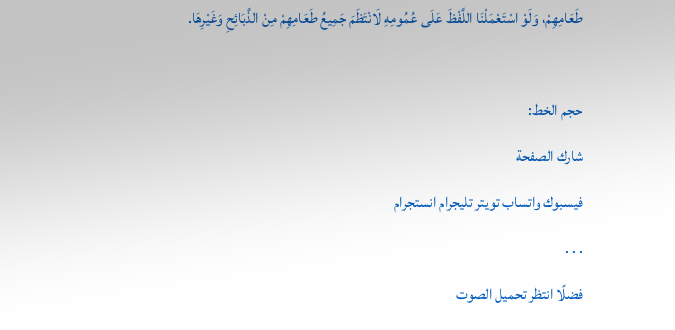طَعَامِهِمْ، وَلَوْ اسْتَعْمَلْنَا اللَّفْظَ عَلَى عُمُومِهِ لَانْتَظَمَ جَمِيعُ طَعَامِهِمْ مِنْ الذَّبَائِحِ وَغَيْرِهَا.

حجم الخط:
شارك الصفحة
فيسبوك واتساب تويتر تليجرام انستجرام
. . .
فضلًا انتظر تحميل الصوت